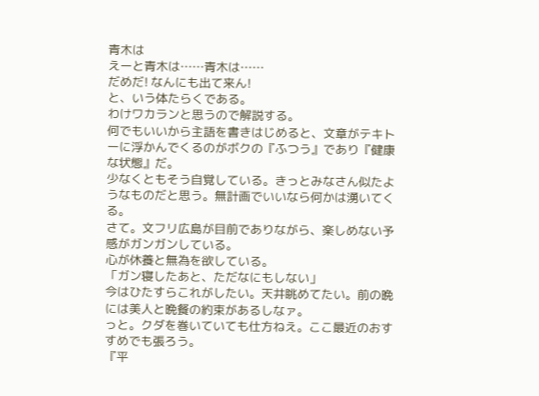青木は
えーと青木は……青木は……
だめだ! なんにも出て来ん!
と、いう体たらくである。
わけワカランと思うので解説する。
何でもいいから主語を書きはじめると、文章がテキトーに浮かんでくるのがボクの『ふつう』であり『健康な状態』だ。
少なくともそう自覚している。きっとみなさん似たようなものだと思う。無計画でいいなら何かは湧いてくる。
さて。文フリ広島が目前でありながら、楽しめない予感がガンガンしている。
心が休養と無為を欲している。
「ガン寝したあと、ただなにもしない」
今はひたすらこれがしたい。天井眺めてたい。前の晩には美人と晩餐の約束があるしなァ。
っと。クダを巻いていても仕方ねえ。ここ最近のおすすめでも張ろう。
『平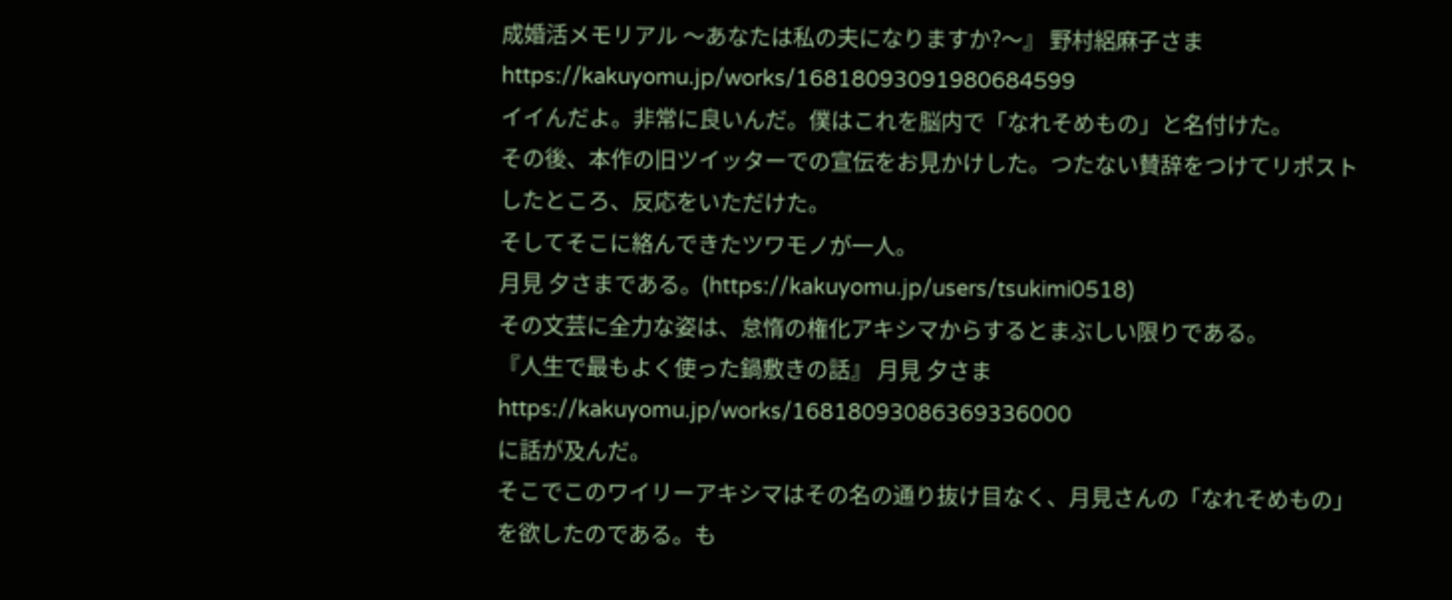成婚活メモリアル 〜あなたは私の夫になりますか?〜』 野村絽麻子さま
https://kakuyomu.jp/works/16818093091980684599
イイんだよ。非常に良いんだ。僕はこれを脳内で「なれそめもの」と名付けた。
その後、本作の旧ツイッターでの宣伝をお見かけした。つたない賛辞をつけてリポストしたところ、反応をいただけた。
そしてそこに絡んできたツワモノが一人。
月見 夕さまである。(https://kakuyomu.jp/users/tsukimi0518)
その文芸に全力な姿は、怠惰の権化アキシマからするとまぶしい限りである。
『人生で最もよく使った鍋敷きの話』 月見 夕さま
https://kakuyomu.jp/works/16818093086369336000
に話が及んだ。
そこでこのワイリーアキシマはその名の通り抜け目なく、月見さんの「なれそめもの」を欲したのである。も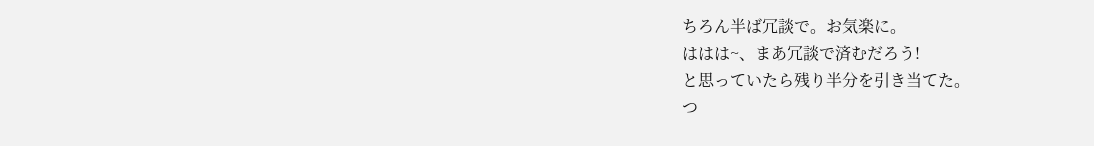ちろん半ば冗談で。お気楽に。
ははは~、まあ冗談で済むだろう!
と思っていたら残り半分を引き当てた。
つ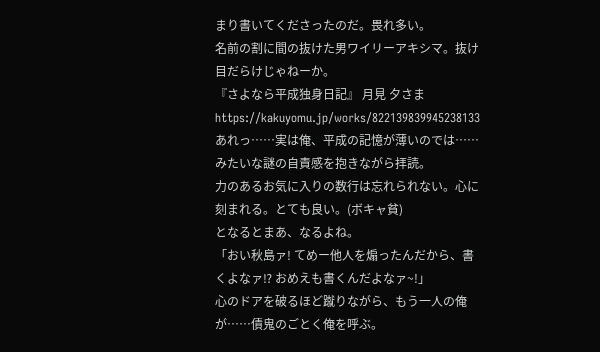まり書いてくださったのだ。畏れ多い。
名前の割に間の抜けた男ワイリーアキシマ。抜け目だらけじゃねーか。
『さよなら平成独身日記』 月見 夕さま
https://kakuyomu.jp/works/822139839945238133
あれっ……実は俺、平成の記憶が薄いのでは……みたいな謎の自責感を抱きながら拝読。
力のあるお気に入りの数行は忘れられない。心に刻まれる。とても良い。(ボキャ貧)
となるとまあ、なるよね。
「おい秋島ァ! てめー他人を煽ったんだから、書くよなァ⁉ おめえも書くんだよなァ~!」
心のドアを破るほど蹴りながら、もう一人の俺が……債鬼のごとく俺を呼ぶ。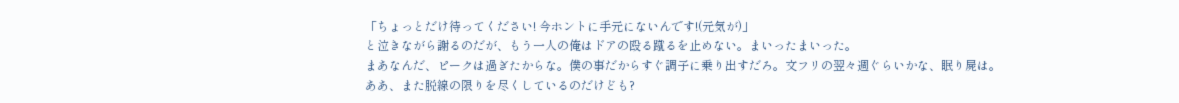「ちょっとだけ待ってください! 今ホントに手元にないんです!(元気が)」
と泣きながら謝るのだが、もう一人の俺はドアの殴る蹴るを止めない。まいったまいった。
まあなんだ、ピークは過ぎたからな。僕の事だからすぐ調子に乗り出すだろ。文フリの翌々週ぐらいかな、眠り屍は。
ああ、また脱線の限りを尽くしているのだけども?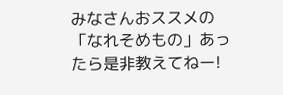みなさんおススメの「なれそめもの」あったら是非教えてねー!